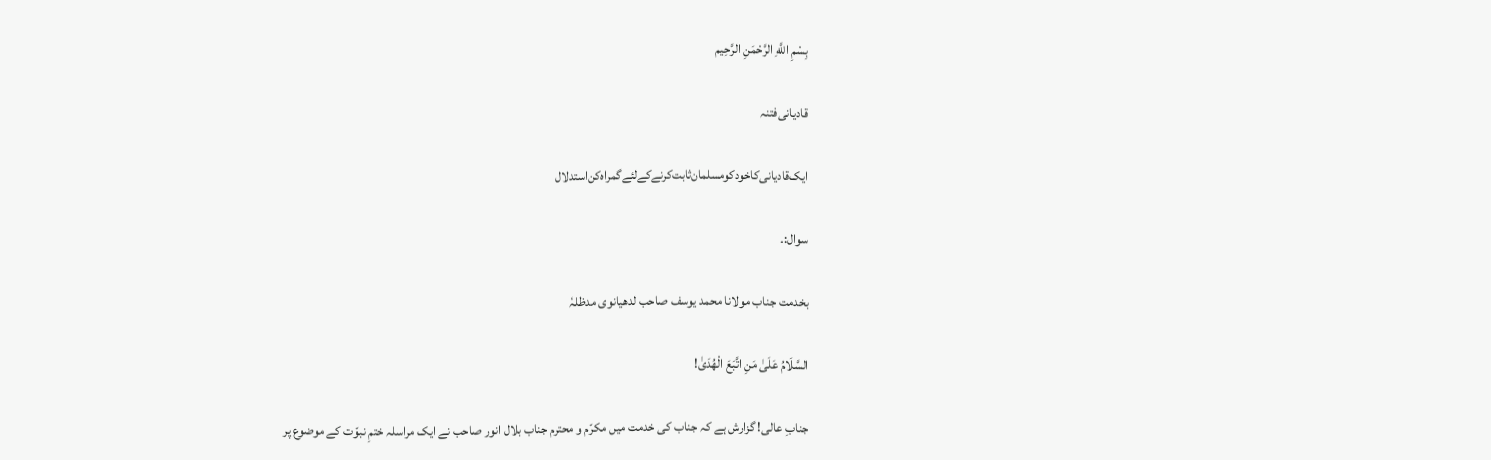بِسْمِ اللَّهِ الرَّحْمَنِ الرَّحِيم

قادیانی‌فتنہ

ایک‌قادیانی‌کا‌خود‌کو‌مسلمان‌ثابت‌کرنے‌کے‌لئے‌گمراہ‌کن‌استدلال

سوال:۔

بخدمت جناب مولانا محمد یوسف صاحب لدھیانوی مدظلہٗ

السَّلَامُ عَلَىٰ مَنِ اتَّبَعَ الْهُدَىٰ!

جنابِ عالی! گزارش ہے کہ جناب کی خدمت میں مکرّم و محترم جناب بلال انور صاحب نے ایک مراسلہ ختمِ نبوّت کے موضوع پر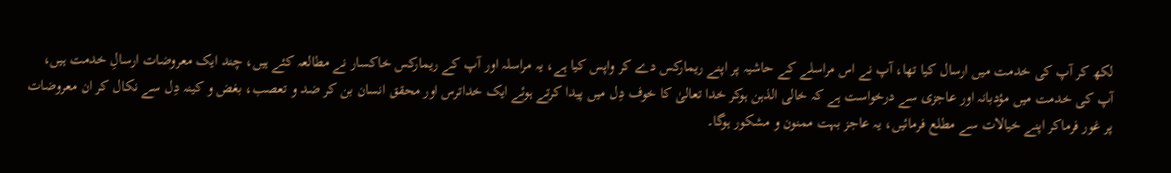لکھ کر آپ کی خدمت میں ارسال کیا تھا، آپ نے اس مراسلے کے حاشیہ پر اپنے ریمارکس دے کر واپس کیا ہے، یہ مراسلہ اور آپ کے ریمارکس خاکسار نے مطالعہ کئے ہیں، چند ایک معروضات ارسالِ خدمت ہیں، آپ کی خدمت میں مؤدبانہ اور عاجزی سے درخواست ہے کہ خالی الذہن ہوکر خدا تعالیٰ کا خوف دِل میں پیدا کرتے ہوئے ایک خداترس اور محقق انسان بن کر ضد و تعصب، بغض و کینہ دِل سے نکال کر ان معروضات پر غور فرماکر اپنے خیالات سے مطلع فرمائیں، یہ عاجز بہت ممنون و مشکور ہوگا۔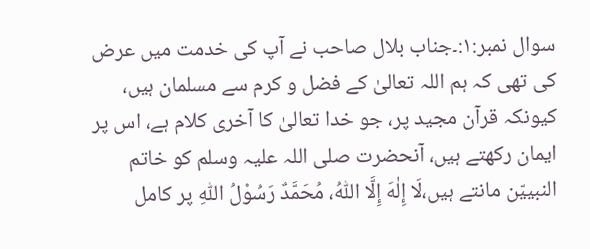سوال نمبر:۱:۔جناب بلال صاحب نے آپ کی خدمت میں عرض کی تھی کہ ہم اللہ تعالیٰ کے فضل و کرم سے مسلمان ہیں، کیونکہ قرآن مجید پر، جو خدا تعالیٰ کا آخری کلام ہے، اس پر ایمان رکھتے ہیں، آنحضرت صلی اللہ علیہ وسلم کو خاتم النبییّن مانتے ہیں،لَا إِلٰهَ إِلَّا اللّٰهُ، مُحَمَّدٌ رَسُوْلُ اللّٰهِ پر کامل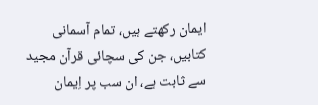ایمان رکھتے ہیں، تمام آسمانی کتابیں، جن کی سچائی قرآن مجید سے ثابت ہے، ان سب پر اِیمان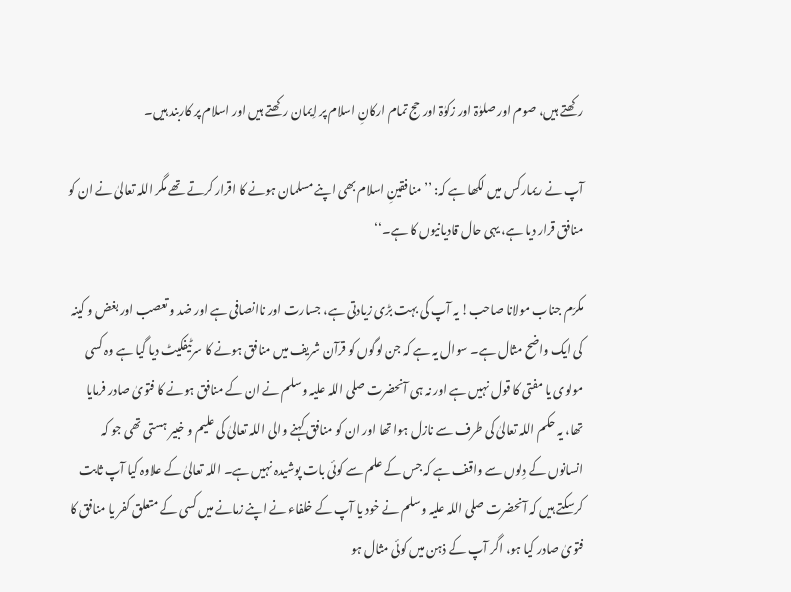رکھتے ہیں، صوم اور صلوٰۃ اور زکوٰۃ اور حج تمام ارکانِ اسلام پر اِیمان رکھتے ہیں اور اسلام پر کاربند ہیں۔

آپ نے ریمارکس میں لکھا ہے کہ: ’’منافقینِ اسلام بھی اپنے مسلمان ہونے کا اقرار کرتے تھے مگر اللہ تعالیٰ نے ان کو منافق قرار دیا ہے، یہی حال قادیانیوں کا ہے۔‘‘

مکرّم جناب مولانا صاحب! یہ آپ کی بہت بڑی زیادتی ہے، جسارت اور ناانصافی ہے اور ضد و تعصب اور بغض و کینہ کی ایک واضح مثال ہے۔ سوال یہ ہے کہ جن لوگوں کو قرآن شریف میں منافق ہونے کا سرٹیفکیٹ دیا گیا ہے وہ کسی مولوی یا مفتی کا قول نہیں ہے اور نہ ہی آنحضرت صلی اللہ علیہ وسلم نے ان کے منافق ہونے کا فتویٰ صادر فرمایا تھا، یہ حکم اللہ تعالیٰ کی طرف سے نازل ہوا تھا اور ان کو منافق کہنے والی اللہ تعالیٰ کی علیم و خبیر ہستی تھی جو کہ انسانوں کے دِلوں سے واقف ہے کہ جس کے علم سے کوئی بات پوشیدہ نہیں ہے۔ اللہ تعالیٰ کے علاوہ کیا آپ ثابت کرسکتے ہیں کہ آنحضرت صلی اللہ علیہ وسلم نے خود یا آپ کے خلفاء نے اپنے زمانے میں کسی کے متعلق کفر یا منافق کا فتویٰ صادر کیا ہو، اگر آپ کے ذہن میں کوئی مثال ہو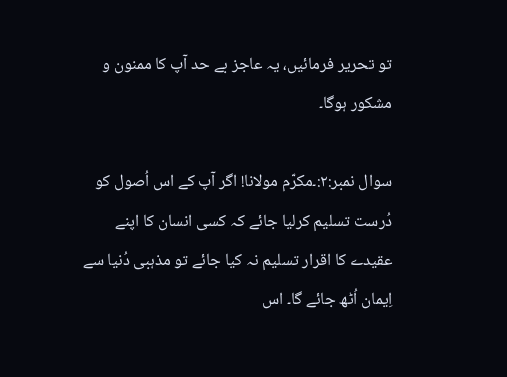تو تحریر فرمائیں، یہ عاجز بے حد آپ کا ممنون و مشکور ہوگا۔

سوال نمبر:۲:۔مکرّم مولانا! اگر آپ کے اس اُصول کو دُرست تسلیم کرلیا جائے کہ کسی انسان کا اپنے عقیدے کا اقرار تسلیم نہ کیا جائے تو مذہبی دُنیا سے اِیمان اُٹھ جائے گا۔ اس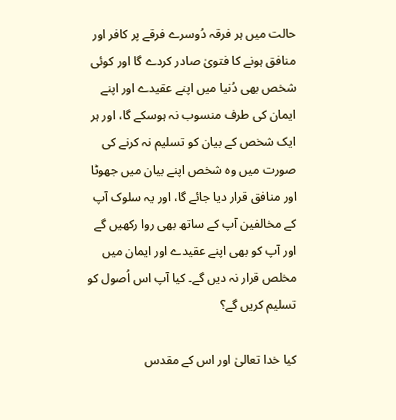حالت میں ہر فرقہ دُوسرے فرقے پر کافر اور منافق ہونے کا فتویٰ صادر کردے گا اور کوئی شخص بھی دُنیا میں اپنے عقیدے اور اپنے ایمان کی طرف منسوب نہ ہوسکے گا، اور ہر ایک شخص کے بیان کو تسلیم نہ کرنے کی صورت میں وہ شخص اپنے بیان میں جھوٹا اور منافق قرار دیا جائے گا، اور یہ سلوک آپ کے مخالفین آپ کے ساتھ بھی روا رکھیں گے اور آپ کو بھی اپنے عقیدے اور ایمان میں مخلص قرار نہ دیں گے۔ کیا آپ اس اُصول کو تسلیم کریں گے؟

کیا خدا تعالیٰ اور اس کے مقدس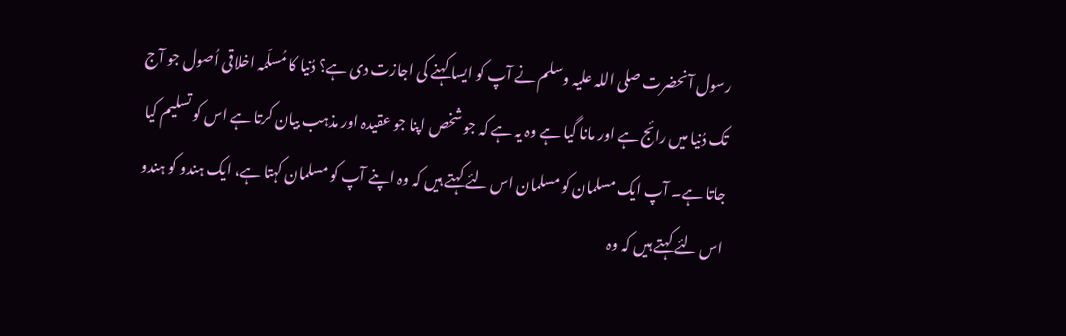رسول آنحضرت صلی اللہ علیہ وسلم نے آپ کو ایسا کہنے کی اجازت دی ہے؟ دُنیا کا مُسلّمہ اخلاقی اُصول جو آج تک دُنیا میں رائج ہے اور مانا گیا ہے وہ یہ ہے کہ جو شخص اپنا جو عقیدہ اور مذہب بیان کرتا ہے اس کو تسلیم کیا جاتا ہے۔ آپ ایک مسلمان کو مسلمان اس لئے کہتے ہیں کہ وہ اپنے آپ کو مسلمان کہتا ہے، ایک ہندو کو ہندو اس لئے کہتے ہیں کہ وہ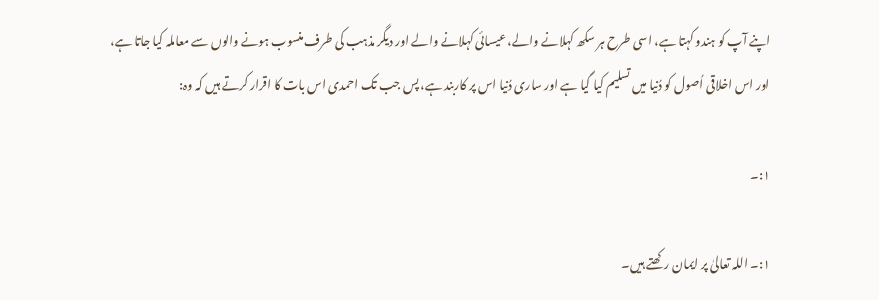اپنے آپ کو ہندو کہتا ہے، اسی طرح ہر سکھ کہلانے والے، عیسائی کہلانے والے اور دیگر مذہب کی طرف منسوب ہونے والوں سے معاملہ کیا جاتا ہے، اور اس اخلاقی اُصول کو دُنیا میں تسلیم کیا گیا ہے اور ساری دُنیا اس پر کاربند ہے، پس جب تک احمدی اس بات کا اقرار کرتے ہیں کہ وہ:

۱:۔

۱:۔ اللہ تعالیٰ پر ایمان رکھتے ہیں۔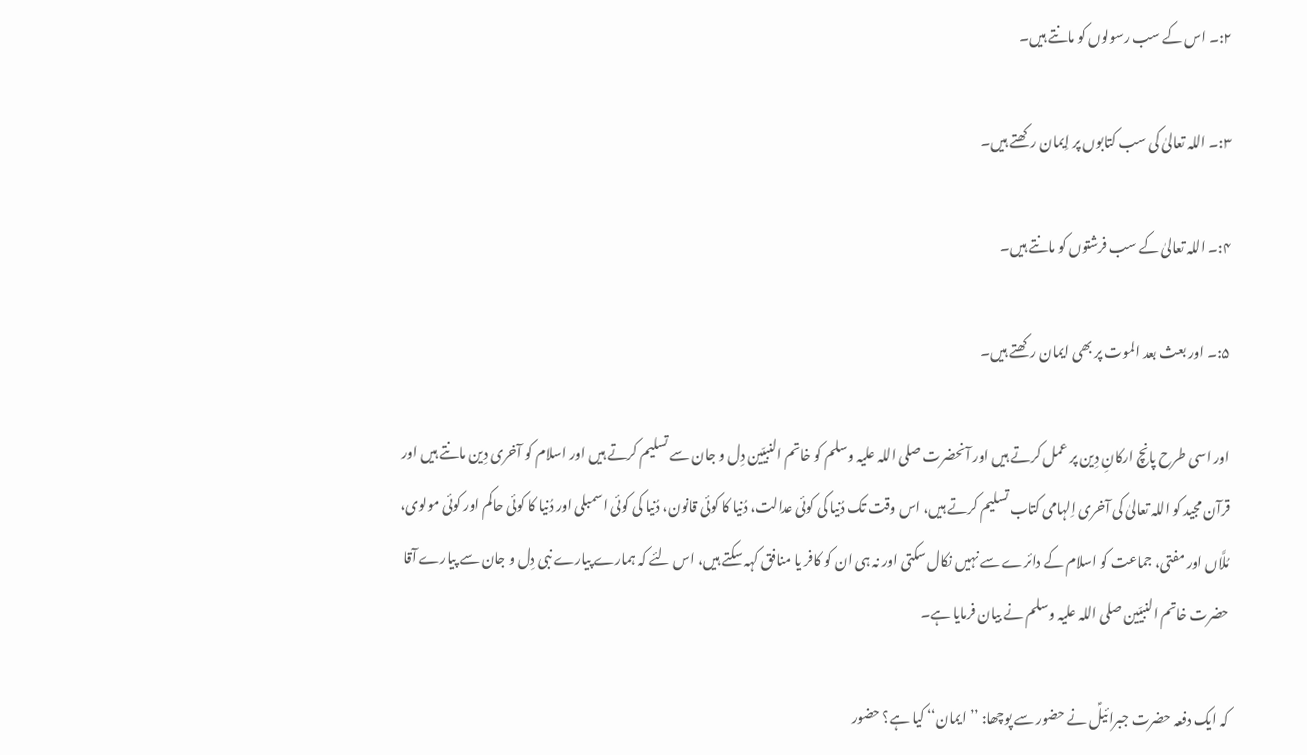۲:۔ اس کے سب رسولوں کو مانتے ہیں۔

۳:۔ اللہ تعالیٰ کی سب کتابوں پر اِیمان رکھتے ہیں۔

۴:۔ اللہ تعالیٰ کے سب فرشتوں کو مانتے ہیں۔

۵:۔ اور بعث بعد الموت پر بھی ایمان رکھتے ہیں۔

اور اسی طرح پانچ ارکانِ دِین پر عمل کرتے ہیں اور آنحضرت صلی اللہ علیہ وسلم کو خاتم النبیّین دِل و جان سے تسلیم کرتے ہیں اور اسلام کو آخری دِین مانتے ہیں اور قرآن مجید کو اللہ تعالیٰ کی آخری اِلہامی کتاب تسلیم کرتے ہیں، اس وقت تک دُنیا کی کوئی عدالت، دُنیا کا کوئی قانون، دُنیا کی کوئی اسمبلی اور دُنیا کا کوئی حاکم اور کوئی مولوی، مُلَّاں اور مفتی، جماعت کو اسلام کے دائرے سے نہیں نکال سکتی اور نہ ہی ان کو کافر یا منافق کہہ سکتے ہیں، اس لئے کہ ہمارے پیارے نبی دِل و جان سے پیارے آقا حضرت خاتم النبیّین صلی اللہ علیہ وسلم نے بیان فرمایا ہے۔

کہ ایک دفعہ حضرت جبرائیلؑ نے حضور سے پوچھا: ’’ایمان‘‘ کیا ہے؟ حضور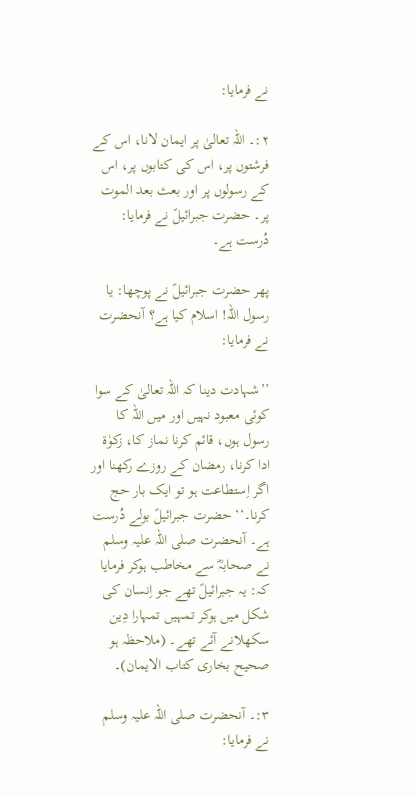نے فرمایا:

۲:۔ اللہ تعالیٰ پر ایمان لانا، اس کے فرشتوں پر، اس کی کتابوں پر، اس کے رسولوں پر اور بعث بعد الموت پر۔ حضرت جبرائیلؑ نے فرمایا: دُرست ہے۔

پھر حضرت جبرائیلؑ نے پوچھا: یا رسول اللہ! اسلام کیا ہے؟ آنحضرت نے فرمایا:

’’شہادت دینا کہ اللہ تعالیٰ کے سوا کوئی معبود نہیں اور میں اللہ کا رسول ہوں، قائم کرنا نماز کا، زکوٰۃ ادا کرنا، رمضان کے روزے رکھنا اور اگر اِستطاعت ہو تو ایک بار حج کرنا۔‘‘ حضرت جبرائیلؑ بولے دُرست ہے۔ آنحضرت صلی اللہ علیہ وسلم نے صحابہؓ سے مخاطب ہوکر فرمایا کہ: یہ جبرائیلؑ تھے جو اِنسان کی شکل میں ہوکر تمہیں تمہارا دِین سکھلانے آئے تھے۔ (ملاحظہ ہو صحیح بخاری کتاب الایمان)۔

۳:۔ آنحضرت صلی اللہ علیہ وسلم نے فرمایا: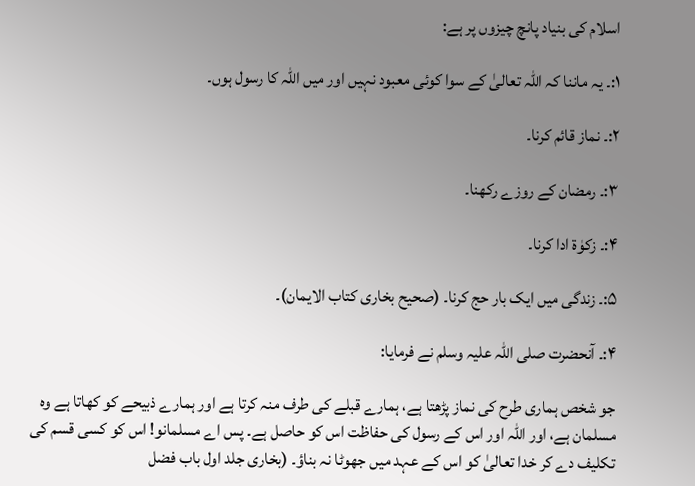اسلام کی بنیاد پانچ چیزوں پر ہے:

۱:۔ یہ ماننا کہ اللہ تعالیٰ کے سوا کوئی معبود نہیں اور میں اللہ کا رسول ہوں۔

۲:۔ نماز قائم کرنا۔

۳:۔ رمضان کے روزے رکھنا۔

۴:۔ زکوٰۃ ادا کرنا۔

۵:۔ زندگی میں ایک بار حج کرنا۔ (صحیح بخاری کتاب الایمان)۔

۴:۔ آنحضرت صلی اللہ علیہ وسلم نے فرمایا:

جو شخص ہماری طرح کی نماز پڑھتا ہے، ہمارے قبلے کی طرف منہ کرتا ہے اور ہمارے ذبیحے کو کھاتا ہے وہ مسلمان ہے، اور اللہ اور اس کے رسول کی حفاظت اس کو حاصل ہے۔ پس اے مسلمانو! اس کو کسی قسم کی تکلیف دے کر خدا تعالیٰ کو اس کے عہد میں جھوٹا نہ بناؤ۔ (بخاری جلد اول باب فضل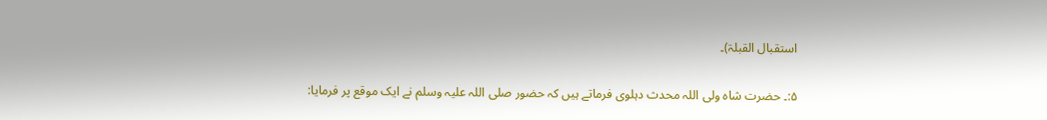استقبال القبلۃ)۔

۵:۔ حضرت شاہ ولی اللہ محدث دہلوی فرماتے ہیں کہ حضور صلی اللہ علیہ وسلم نے ایک موقع پر فرمایا: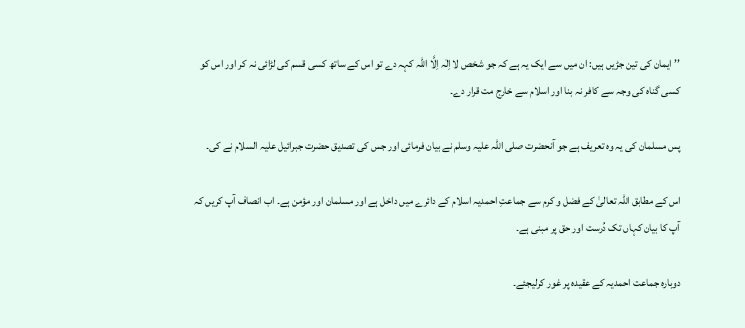’’ایمان کی تین جڑیں ہیں: ان میں سے ایک یہ ہے کہ جو شخص لا اِلٰہ اِلَّا اللہ کہہ دے تو اس کے ساتھ کسی قسم کی لڑائی نہ کر اور اس کو کسی گناہ کی وجہ سے کافر نہ بنا اور اسلام سے خارج مت قرار دے۔

پس مسلمان کی یہ وہ تعریف ہے جو آنحضرت صلی اللہ علیہ وسلم نے بیان فرمائی اور جس کی تصدیق حضرت جبرائیل علیہ السلام نے کی۔

اس کے مطابق اللہ تعالیٰ کے فضل و کرم سے جماعتِ احمدیہ اسلام کے دائرے میں داخل ہے اور مسلمان اور مؤمن ہے۔ اب انصاف آپ کریں کہ آپ کا بیان کہاں تک دُرست اور حق پر مبنی ہے۔

دوبارہ جماعت احمدیہ کے عقیدہ پر غور کرلیجئے۔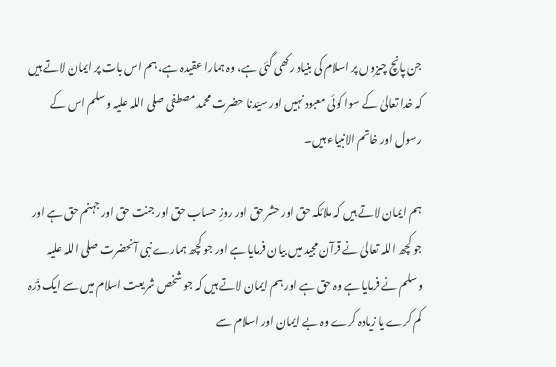جن پانچ چیزوں پر اسلام کی بنیاد رکھی گئی ہے، وہ ہمارا عقیدہ ہے، ہم اس بات پر ایمان لاتے ہیں کہ خدا تعالیٰ کے سوا کوئی معبود نہیں اور سیّدنا حضرت محمد مصطفی صلی اللہ علیہ وسلم اس کے رسول اور خاتم الانبیاء ہیں۔

ہم ایمان لاتے ہیں کہ ملائکہ حق اور حشر حق اور روزِ حساب حق اور جنت حق اور جہنم حق ہے اور جو کچھ اللہ تعالیٰ نے قرآن مجید میں بیان فرمایا ہے اور جو کچھ ہمارے نبی آنحضرت صلی اللہ علیہ وسلم نے فرمایا ہے وہ حق ہے اور ہم ایمان لاتے ہیں کہ جو شخص شریعت اسلام میں سے ایک ذَرّہ کم کرے یا زیادہ کرے وہ بے ایمان اور اسلام سے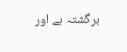برگشتہ ہے اور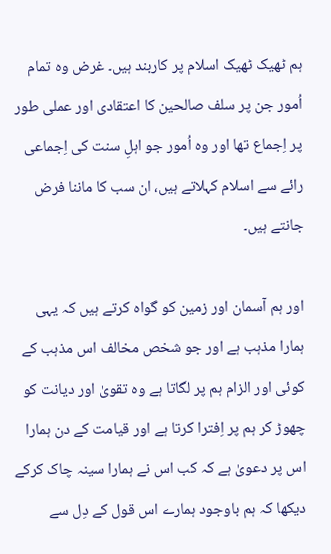ہم ٹھیک ٹھیک اسلام پر کاربند ہیں۔ غرض وہ تمام اُمور جن پر سلف صالحین کا اعتقادی اور عملی طور پر اِجماع تھا اور وہ اُمور جو اہلِ سنت کی اِجماعی رائے سے اسلام کہلاتے ہیں، ان سب کا ماننا فرض جانتے ہیں۔

اور ہم آسمان اور زمین کو گواہ کرتے ہیں کہ یہی ہمارا مذہب ہے اور جو شخص مخالف اس مذہب کے کوئی اور الزام ہم پر لگاتا ہے وہ تقویٰ اور دیانت کو چھوڑ کر ہم پر اِفترا کرتا ہے اور قیامت کے دن ہمارا اس پر دعویٰ ہے کہ کب اس نے ہمارا سینہ چاک کرکے دیکھا کہ ہم باوجود ہمارے اس قول کے دِل سے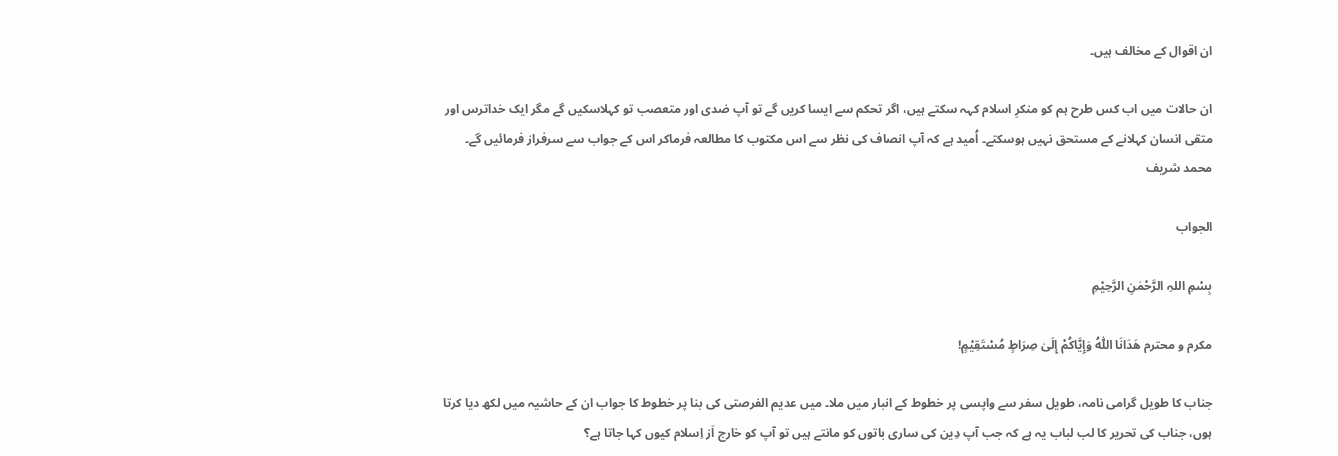ان اقوال کے مخالف ہیں۔

ان حالات میں اب کس طرح ہم کو منکرِ اسلام کہہ سکتے ہیں، اگر تحکم سے ایسا کریں گے تو آپ ضدی اور متعصب تو کہلاسکیں گے مگر ایک خداترس اور متقی انسان کہلانے کے مستحق نہیں ہوسکتے۔ اُمید ہے کہ آپ انصاف کی نظر سے اس مکتوب کا مطالعہ فرماکر اس کے جواب سے سرفراز فرمائیں گے۔ محمد شریف

الجواب

بِسْمِ اللہِ الرَّحْمٰنِ الرَّحِیْمِ

مکرم و محترم هَدَانَا اللّٰهُ وَإِيَّاكُمْ إِلَىٰ صِرَاطٍ مُسْتَقِيْمٍ!

جناب کا طویل گرامی نامہ، طویل سفر سے واپسی پر خطوط کے انبار میں ملا۔ میں عدیم الفرصتی کی بنا پر خطوط کا جواب ان کے حاشیہ میں لکھ دیا کرتا ہوں، جناب کی تحریر کا لب لباب یہ ہے کہ جب آپ دِین کی ساری باتوں کو مانتے ہیں تو آپ کو خارج اَز اِسلام کیوں کہا جاتا ہے؟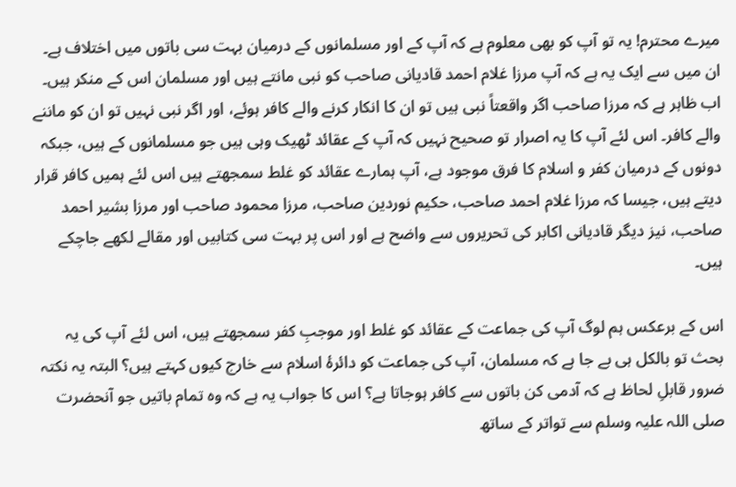میرے محترم! یہ تو آپ کو بھی معلوم ہے کہ آپ کے اور مسلمانوں کے درمیان بہت سی باتوں میں اختلاف ہے۔ ان میں سے ایک یہ ہے کہ آپ مرزا غلام احمد قادیانی صاحب کو نبی مانتے ہیں اور مسلمان اس کے منکر ہیں۔ اب ظاہر ہے کہ مرزا صاحب اگر واقعتاً نبی ہیں تو ان کا انکار کرنے والے کافر ہوئے، اور اگر نبی نہیں تو ان کو ماننے والے کافر۔ اس لئے آپ کا یہ اصرار تو صحیح نہیں کہ آپ کے عقائد ٹھیک وہی ہیں جو مسلمانوں کے ہیں، جبکہ دونوں کے درمیان کفر و اسلام کا فرق موجود ہے، آپ ہمارے عقائد کو غلط سمجھتے ہیں اس لئے ہمیں کافر قرار دیتے ہیں، جیسا کہ مرزا غلام احمد صاحب، حکیم نوردین صاحب، مرزا محمود صاحب اور مرزا بشیر احمد صاحب، نیز دیگر قادیانی اکابر کی تحریروں سے واضح ہے اور اس پر بہت سی کتابیں اور مقالے لکھے جاچکے ہیں۔

اس کے برعکس ہم لوگ آپ کی جماعت کے عقائد کو غلط اور موجبِ کفر سمجھتے ہیں، اس لئے آپ کی یہ بحث تو بالکل ہی بے جا ہے کہ مسلمان، آپ کی جماعت کو دائرۂ اسلام سے خارج کیوں کہتے ہیں؟ البتہ یہ نکتہ ضرور قابلِ لحاظ ہے کہ آدمی کن باتوں سے کافر ہوجاتا ہے؟ اس کا جواب یہ ہے کہ وہ تمام باتیں جو آنحضرت صلی اللہ علیہ وسلم سے تواتر کے ساتھ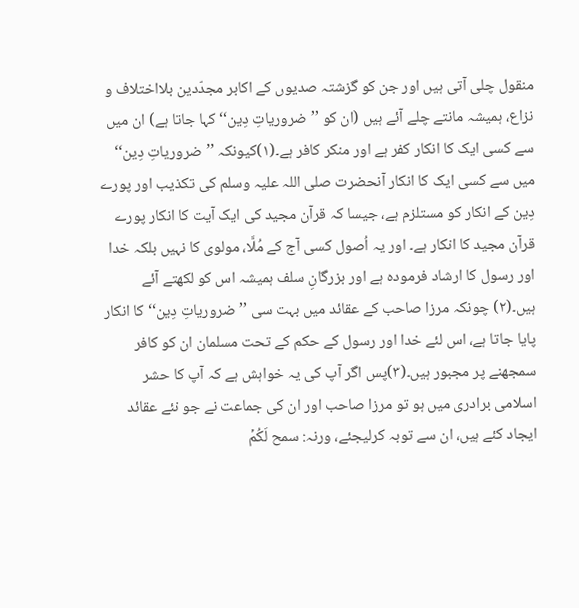منقول چلی آتی ہیں اور جن کو گزشتہ صدیوں کے اکابر مجدّدین بلااختلاف و نزاع، ہمیشہ مانتے چلے آئے ہیں (ان کو ’’ضروریاتِ دِین‘‘ کہا جاتا ہے) ان میں سے کسی ایک کا انکار کفر ہے اور منکر کافر ہے۔(۱)کیونکہ ’’ضروریاتِ دِین‘‘ میں سے کسی ایک کا انکار آنحضرت صلی اللہ علیہ وسلم کی تکذیب اور پورے دِین کے انکار کو مستلزم ہے، جیسا کہ قرآن مجید کی ایک آیت کا انکار پورے قرآن مجید کا انکار ہے۔ اور یہ اُصول کسی آج کے مُلَّا، مولوی کا نہیں بلکہ خدا اور رسول کا ارشاد فرمودہ ہے اور بزرگانِ سلف ہمیشہ اس کو لکھتے آئے ہیں۔(۲) چونکہ مرزا صاحب کے عقائد میں بہت سی ’’ضروریاتِ دِین‘‘ کا انکار پایا جاتا ہے، اس لئے خدا اور رسول کے حکم کے تحت مسلمان ان کو کافر سمجھنے پر مجبور ہیں۔(۳)پس اگر آپ کی یہ خواہش ہے کہ آپ کا حشر اسلامی برادری میں ہو تو مرزا صاحب اور ان کی جماعت نے جو نئے عقائد ایجاد کئے ہیں، ان سے توبہ کرلیجئے، ورنہ: سمح لَكُمۡ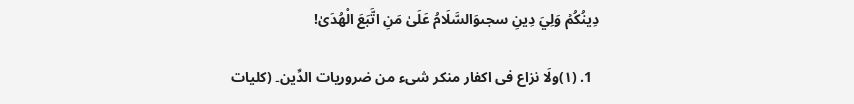دِينُكُمۡ وَلِيَ دِينِ سجىوَالسَّلَامُ عَلَىٰ مَنِ اتَّبَعَ الْهُدَىٰ!

  1. (۱)ولَا نزاع فی اکفار منکر شیء من ضروریات الدِّین۔ (كلیات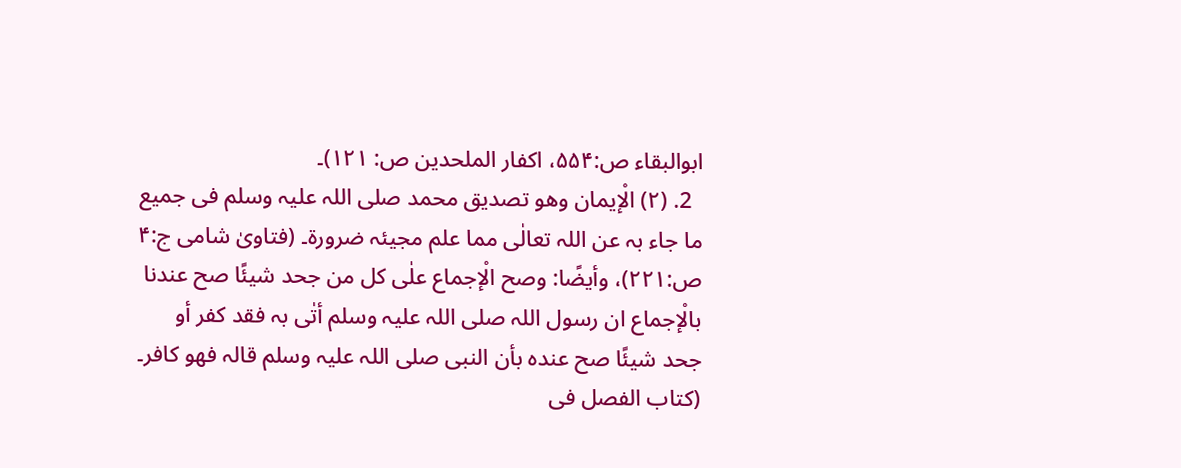ابوالبقاء ص:۵۵۴، اکفار الملحدین ص: ۱۲۱)۔
  2. (۲) الْإیمان وھو تصدیق محمد صلی اللہ علیہ وسلم فی جمیع ما جاء بہ عن اللہ تعالٰی مما علم مجیئہ ضرورۃ۔ (فتاویٰ شامی ج:۴ ص:۲۲۱)، وأیضًا: وصح الْإجماع علٰی كل من جحد شیئًا صح عندنا بالْإجماع ان رسول اللہ صلی اللہ علیہ وسلم أتٰی بہ فقد کفر أو جحد شیئًا صح عندہ بأن النبی صلی اللہ علیہ وسلم قالہ فھو کافر۔ (کتاب الفصل فی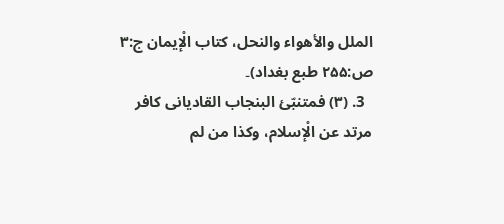الملل والأھواء والنحل، کتاب الْإیمان ج:۳ ص:۲۵۵ طبع بغداد)۔
  3. (۳) فمتنبّیٔ البنجاب القادیانی کافر مرتد عن الْإسلام، وكذا من لم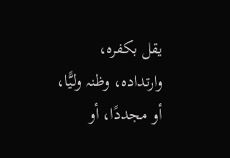یقل بکفرہ، وارتدادہ، وظنہ ولیًّا، أو مجددًا، أو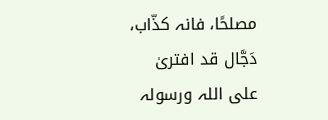مصلحًا، فانہ كذّاب، دَجَّال قد افتریٰ علی اللہ ورسولہ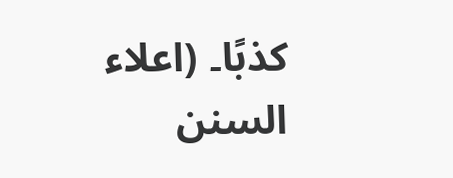كذبًا۔ (اعلاء السنن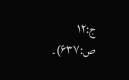ج:۱۲ ص:۶۳۷)۔